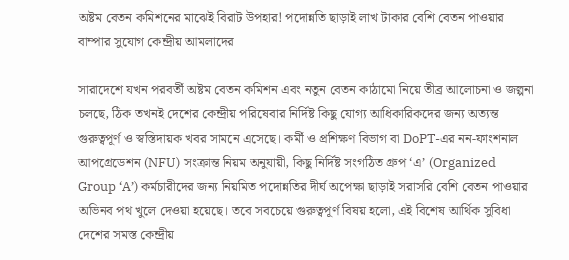অষ্টম বেতন কমিশনের মাঝেই বিরাট উপহার! পদোন্নতি ছাড়াই লাখ টাকার বেশি বেতন পাওয়ার বাম্পার সুযোগ কেন্দ্রীয় আমলাদের

সারাদেশে যখন পরবর্তী অষ্টম বেতন কমিশন এবং নতুন বেতন কাঠামো নিয়ে তীব্র আলোচনা ও জল্পনা চলছে, ঠিক তখনই দেশের কেন্দ্রীয় পরিষেবার নির্দিষ্ট কিছু যোগ্য আধিকারিকদের জন্য অত্যন্ত গুরুত্বপূর্ণ ও স্বস্তিদায়ক খবর সামনে এসেছে। কর্মী ও প্রশিক্ষণ বিভাগ বা DoPT-এর নন-ফাংশনাল আপগ্রেডেশন (NFU) সংক্রান্ত নিয়ম অনুযায়ী, কিছু নির্দিষ্ট সংগঠিত গ্রুপ ‘এ’ (Organized Group ‘A’) কর্মচারীদের জন্য নিয়মিত পদোন্নতির দীর্ঘ অপেক্ষা ছাড়াই সরাসরি বেশি বেতন পাওয়ার অভিনব পথ খুলে দেওয়া হয়েছে। তবে সবচেয়ে গুরুত্বপূর্ণ বিষয় হলো, এই বিশেষ আর্থিক সুবিধা দেশের সমস্ত কেন্দ্রীয়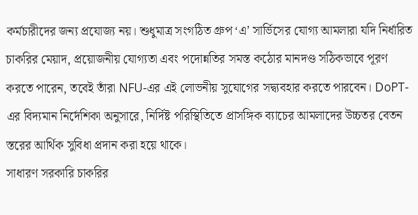কর্মচারীদের জন্য প্রযোজ্য নয়। শুধুমাত্র সংগঠিত গ্রুপ ‘এ’ সার্ভিসের যোগ্য আমলারা যদি নির্ধারিত চাকরির মেয়াদ, প্রয়োজনীয় যোগ্যতা এবং পদোন্নতির সমস্ত কঠোর মানদণ্ড সঠিকভাবে পূরণ করতে পারেন, তবেই তাঁরা NFU-এর এই লোভনীয় সুযোগের সদ্ব্যবহার করতে পারবেন। DoPT-এর বিদ্যমান নির্দেশিকা অনুসারে, নির্দিষ্ট পরিস্থিতিতে প্রাসঙ্গিক ব্যাচের আমলাদের উচ্চতর বেতন স্তরের আর্থিক সুবিধা প্রদান করা হয়ে থাকে।
সাধারণ সরকারি চাকরির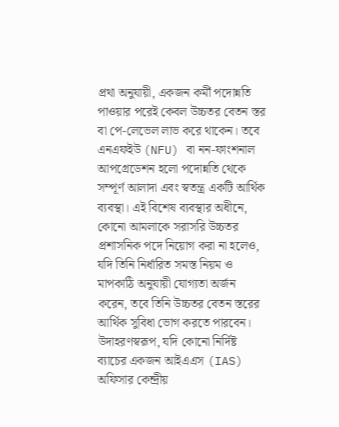প্রথা অনুযায়ী, একজন কর্মী পদোন্নতি পাওয়ার পরেই কেবল উচ্চতর বেতন স্তর বা পে-লেভেল লাভ করে থাকেন। তবে এনএফইউ (NFU) বা নন-ফাংশনাল আপগ্রেডেশন হলো পদোন্নতি থেকে সম্পূর্ণ আলাদা এবং স্বতন্ত্র একটি আর্থিক ব্যবস্থা। এই বিশেষ ব্যবস্থার অধীনে, কোনো আমলাকে সরাসরি উচ্চতর প্রশাসনিক পদে নিয়োগ করা না হলেও, যদি তিনি নির্ধারিত সমস্ত নিয়ম ও মাপকাঠি অনুযায়ী যোগ্যতা অর্জন করেন, তবে তিনি উচ্চতর বেতন স্তরের আর্থিক সুবিধা ভোগ করতে পারবেন। উদাহরণস্বরূপ, যদি কোনো নির্দিষ্ট ব্যাচের একজন আইএএস (IAS) অফিসার কেন্দ্রীয়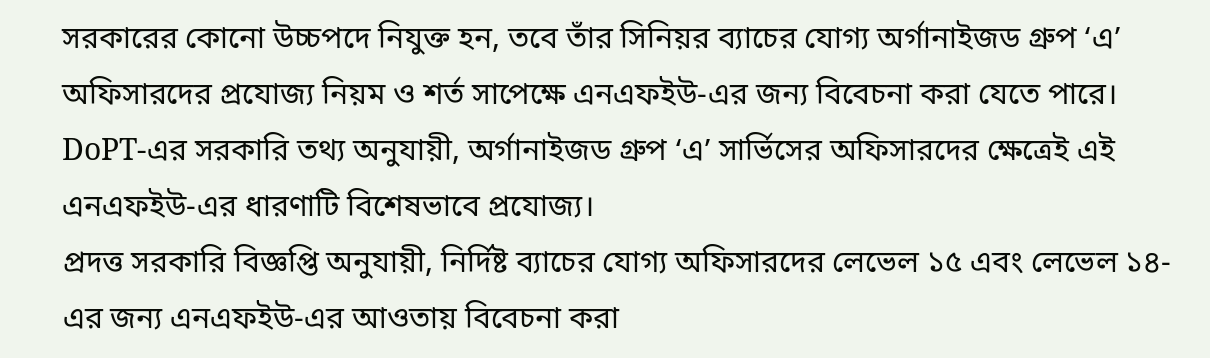সরকারের কোনো উচ্চপদে নিযুক্ত হন, তবে তাঁর সিনিয়র ব্যাচের যোগ্য অর্গানাইজড গ্রুপ ‘এ’ অফিসারদের প্রযোজ্য নিয়ম ও শর্ত সাপেক্ষে এনএফইউ-এর জন্য বিবেচনা করা যেতে পারে। DoPT-এর সরকারি তথ্য অনুযায়ী, অর্গানাইজড গ্রুপ ‘এ’ সার্ভিসের অফিসারদের ক্ষেত্রেই এই এনএফইউ-এর ধারণাটি বিশেষভাবে প্রযোজ্য।
প্রদত্ত সরকারি বিজ্ঞপ্তি অনুযায়ী, নির্দিষ্ট ব্যাচের যোগ্য অফিসারদের লেভেল ১৫ এবং লেভেল ১৪-এর জন্য এনএফইউ-এর আওতায় বিবেচনা করা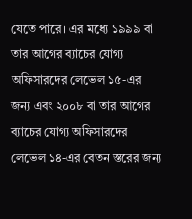যেতে পারে। এর মধ্যে ১৯৯৯ বা তার আগের ব্যাচের যোগ্য অফিসারদের লেভেল ১৫-এর জন্য এবং ২০০৮ বা তার আগের ব্যাচের যোগ্য অফিসারদের লেভেল ১৪-এর বেতন স্তরের জন্য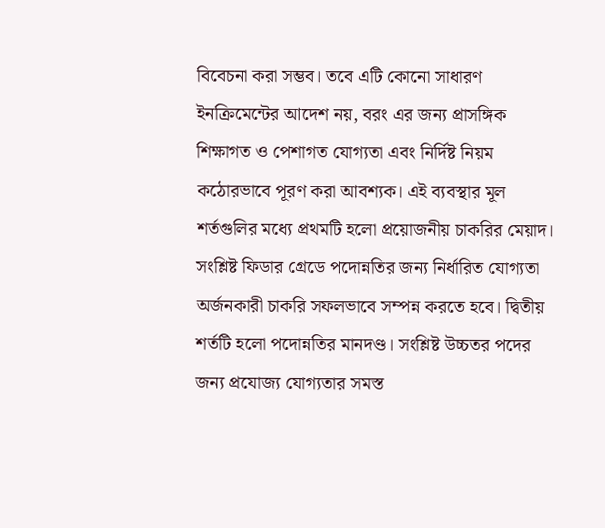বিবেচনা করা সম্ভব। তবে এটি কোনো সাধারণ ইনক্রিমেন্টের আদেশ নয়, বরং এর জন্য প্রাসঙ্গিক শিক্ষাগত ও পেশাগত যোগ্যতা এবং নির্দিষ্ট নিয়ম কঠোরভাবে পূরণ করা আবশ্যক। এই ব্যবস্থার মূল শর্তগুলির মধ্যে প্রথমটি হলো প্রয়োজনীয় চাকরির মেয়াদ। সংশ্লিষ্ট ফিডার গ্রেডে পদোন্নতির জন্য নির্ধারিত যোগ্যতা অর্জনকারী চাকরি সফলভাবে সম্পন্ন করতে হবে। দ্বিতীয় শর্তটি হলো পদোন্নতির মানদণ্ড। সংশ্লিষ্ট উচ্চতর পদের জন্য প্রযোজ্য যোগ্যতার সমস্ত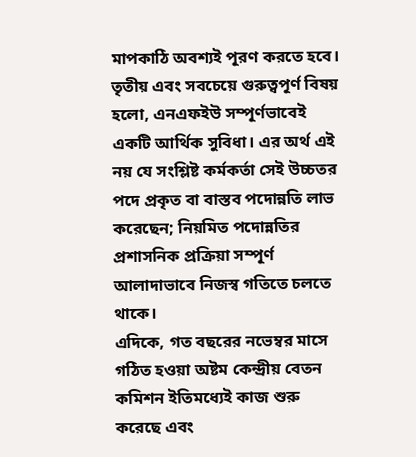মাপকাঠি অবশ্যই পূরণ করতে হবে। তৃতীয় এবং সবচেয়ে গুরুত্বপূর্ণ বিষয় হলো, এনএফইউ সম্পূর্ণভাবেই একটি আর্থিক সুবিধা। এর অর্থ এই নয় যে সংশ্লিষ্ট কর্মকর্তা সেই উচ্চতর পদে প্রকৃত বা বাস্তব পদোন্নতি লাভ করেছেন; নিয়মিত পদোন্নতির প্রশাসনিক প্রক্রিয়া সম্পূর্ণ আলাদাভাবে নিজস্ব গতিতে চলতে থাকে।
এদিকে, গত বছরের নভেম্বর মাসে গঠিত হওয়া অষ্টম কেন্দ্রীয় বেতন কমিশন ইতিমধ্যেই কাজ শুরু করেছে এবং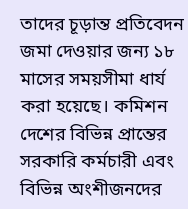তাদের চূড়ান্ত প্রতিবেদন জমা দেওয়ার জন্য ১৮ মাসের সময়সীমা ধার্য করা হয়েছে। কমিশন দেশের বিভিন্ন প্রান্তের সরকারি কর্মচারী এবং বিভিন্ন অংশীজনদের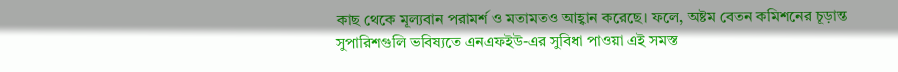কাছ থেকে মূল্যবান পরামর্শ ও মতামতও আহ্বান করেছে। ফলে, অষ্টম বেতন কমিশনের চূড়ান্ত সুপারিশগুলি ভবিষ্যতে এনএফইউ-এর সুবিধা পাওয়া এই সমস্ত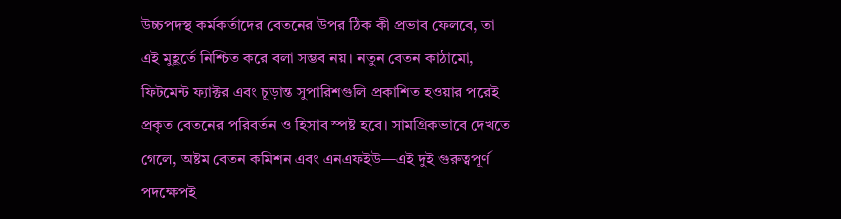উচ্চপদস্থ কর্মকর্তাদের বেতনের উপর ঠিক কী প্রভাব ফেলবে, তা এই মুহূর্তে নিশ্চিত করে বলা সম্ভব নয়। নতুন বেতন কাঠামো, ফিটমেন্ট ফ্যাক্টর এবং চূড়ান্ত সুপারিশগুলি প্রকাশিত হওয়ার পরেই প্রকৃত বেতনের পরিবর্তন ও হিসাব স্পষ্ট হবে। সামগ্রিকভাবে দেখতে গেলে, অষ্টম বেতন কমিশন এবং এনএফইউ—এই দুই গুরুত্বপূর্ণ পদক্ষেপই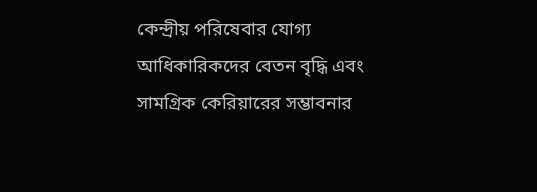কেন্দ্রীয় পরিষেবার যোগ্য আধিকারিকদের বেতন বৃদ্ধি এবং সামগ্রিক কেরিয়ারের সম্ভাবনার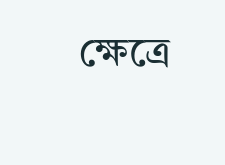ক্ষেত্রে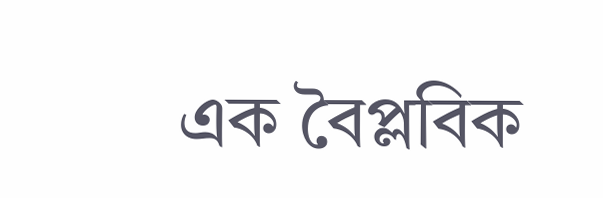এক বৈপ্লবিক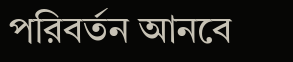পরিবর্তন আনবে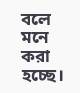বলে মনে করা হচ্ছে।